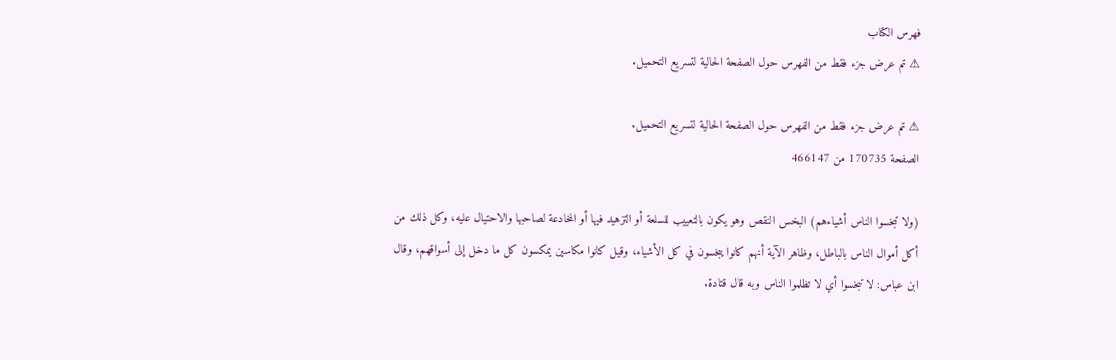فهرس الكتاب
⚠ تم عرض جزء فقط من الفهرس حول الصفحة الحالية لتسريع التحميل.

⚠ تم عرض جزء فقط من الفهرس حول الصفحة الحالية لتسريع التحميل.
الصفحة 170735 من 466147

(ولا تبخسوا الناس أشياءهم) البخس النقص وهو يكون بالتعييب للسلعة أو التزهيد فيها أو المخادعة لصاحبها والاحتيال عليه، وكل ذلك من أكل أموال الناس بالباطل، وظاهر الآية أنهم كانوا يبخسون في كل الأشياء، وقيل كانوا مكاسين يمكسون كل ما دخل إلى أسواقهم، وقال ابن عباس: لا تبخسوا أي لا تظلموا الناس وبه قال قتادة.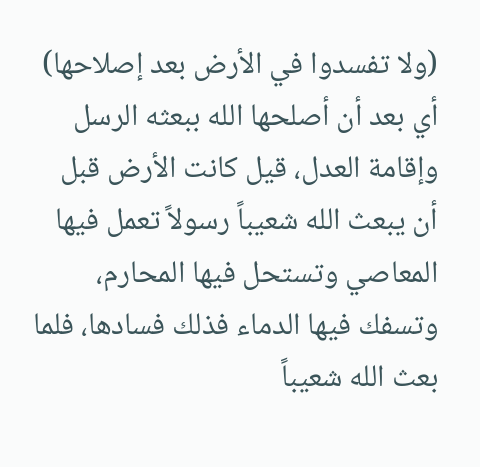(ولا تفسدوا في الأرض بعد إصلاحها) أي بعد أن أصلحها الله ببعثه الرسل وإقامة العدل، قيل كانت الأرض قبل أن يبعث الله شعيباً رسولاً تعمل فيها المعاصي وتستحل فيها المحارم، وتسفك فيها الدماء فذلك فسادها، فلما بعث الله شعيباً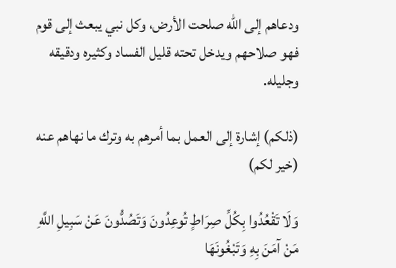ودعاهم إلى الله صلحت الأرض، وكل نبي يبعث إلى قوم فهو صلاحهم ويدخل تحته قليل الفساد وكثيره ودقيقه وجليله.

(ذلكم) إشارة إلى العمل بما أمرهم به وترك ما نهاهم عنه (خير لكم)

وَلَا تَقْعُدُوا بِكُلِّ صِرَاطٍ تُوعِدُونَ وَتَصُدُّونَ عَنْ سَبِيلِ اللَّهِ مَنْ آمَنَ بِهِ وَتَبْغُونَهَا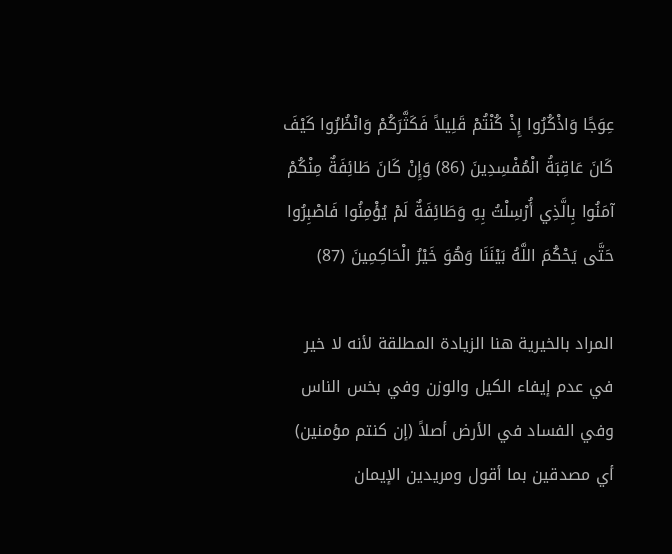عِوَجًا وَاذْكُرُوا إِذْ كُنْتُمْ قَلِيلاً فَكَثَّرَكُمْ وَانْظُرُوا كَيْفَ كَانَ عَاقِبَةُ الْمُفْسِدِينَ (86) وَإِنْ كَانَ طَائِفَةٌ مِنْكُمْ آمَنُوا بِالَّذِي أُرْسِلْتُ بِهِ وَطَائِفَةٌ لَمْ يُؤْمِنُوا فَاصْبِرُوا حَتَّى يَحْكُمَ اللَّهُ بَيْنَنَا وَهُوَ خَيْرُ الْحَاكِمِينَ (87)

المراد بالخيرية هنا الزيادة المطلقة لأنه لا خير في عدم إيفاء الكيل والوزن وفي بخس الناس وفي الفساد في الأرض أصلاً (إن كنتم مؤمنين) أي مصدقين بما أقول ومريدين الإيمان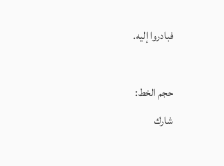فبادروا إليه.

حجم الخط:
شارك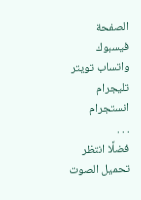الصفحة
فيسبوك واتساب تويتر تليجرام انستجرام
. . .
فضلًا انتظر تحميل الصوت